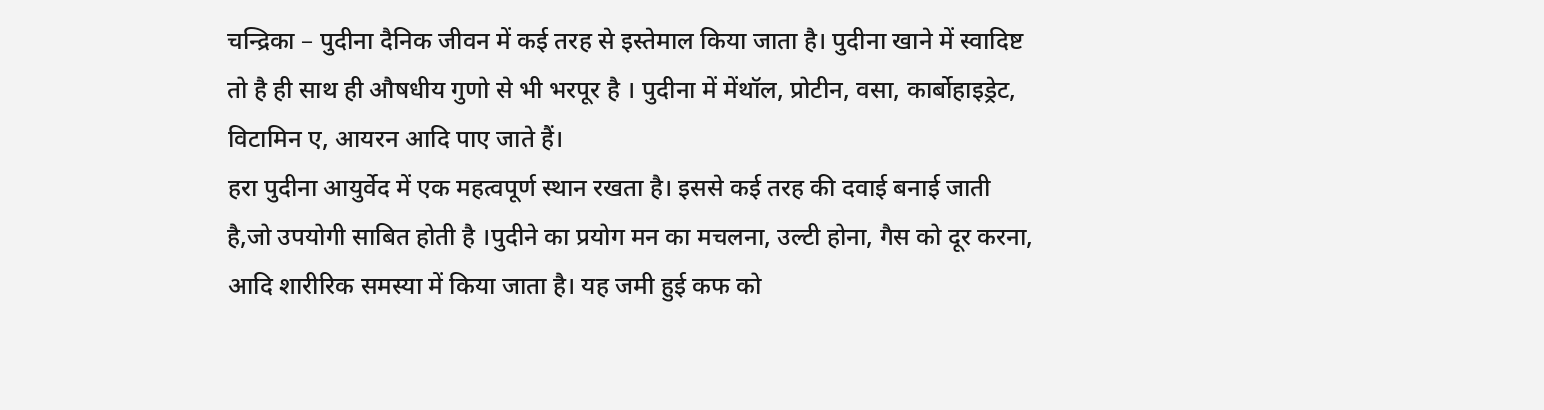चन्द्रिका – पुदीना दैनिक जीवन में कई तरह से इस्तेमाल किया जाता है। पुदीना खाने में स्वादिष्ट तो है ही साथ ही औषधीय गुणो से भी भरपूर है । पुदीना में मेंथॉल, प्रोटीन, वसा, कार्बोहाइड्रेट, विटामिन ए, आयरन आदि पाए जाते हैं।
हरा पुदीना आयुर्वेद में एक महत्वपूर्ण स्थान रखता है। इससे कई तरह की दवाई बनाई जाती है,जो उपयोगी साबित होती है ।पुदीने का प्रयोग मन का मचलना, उल्टी होना, गैस को दूर करना, आदि शारीरिक समस्या में किया जाता है। यह जमी हुई कफ को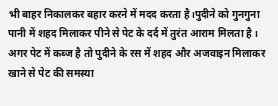भी बाहर निकालकर बहार करने में मदद करता है।पुदीने को गुनगुना पानी में शहद मिलाकर पीने से पेट के दर्द में तुरंत आराम मिलता है । अगर पेट में कब्ज है तो पुदीने के रस में शहद और अजवाइन मिलाकर खाने से पेट की समस्या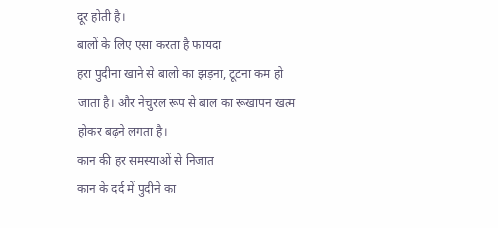दूर होती है।
बालों के लिए एसा करता है फायदा
हरा पुदीना खाने से बालो का झड़ना, टूटना कम हो जाता है। और नेचुरल रूप से बाल का रूखापन खत्म होकर बढ़ने लगता है।
कान की हर समस्याओं से निजात
कान के दर्द में पुदीने का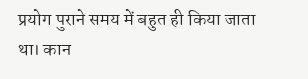प्रयोग पुराने समय में बहुत ही किया जाता था। कान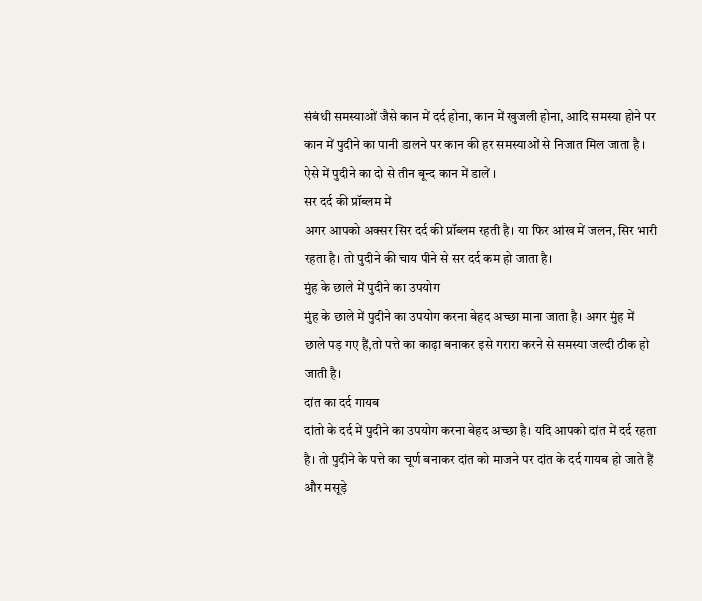संबंधी समस्याओं जैसे कान में दर्द होना, कान में खुजली होना, आदि समस्या होने पर कान में पुदीने का पानी डालने पर कान की हर समस्याओं से निजात मिल जाता है । ऐसे में पुदीने का दो से तीन बून्द कान में डालें ।
सर दर्द की प्रॉब्लम में
अगर आपको अक्सर सिर दर्द की प्रॉब्लम रहती है। या फिर आंख में जलन, सिर भारी रहता है। तो पुदीने की चाय पीने से सर दर्द कम हो जाता है।
मुंह के छाले में पुदीने का उपयोग
मुंह के छाले में पुदीने का उपयोग करना बेहद अच्छा माना जाता है। अगर मुंह में छाले पड़ गए हैं,तो पत्ते का काढ़ा बनाकर इसे गरारा करने से समस्या जल्दी ठीक हो जाती है।
दांत का दर्द गायब
दांतो के दर्द में पुदीने का उपयोग करना बेहद अच्छा है। यदि आपको दांत में दर्द रहता है। तो पुदीने के पत्ते का चूर्ण बनाकर दांत को माजने पर दांत के दर्द गायब हो जाते हैं और मसूड़े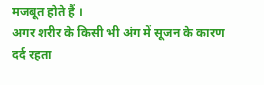मजबूत होते हैं ।
अगर शरीर के किसी भी अंग में सूजन के कारण दर्द रहता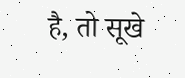है, तो सूखे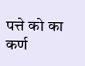पत्ते को का कर्ण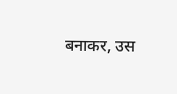बनाकर, उस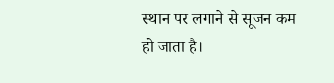स्थान पर लगाने से सूजन कम हो जाता है।